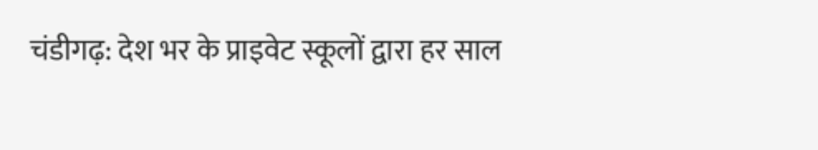चंडीगढ़: देश भर के प्राइवेट स्कूलों द्वारा हर साल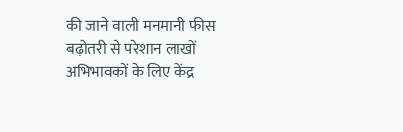की जाने वाली मनमानी फीस बढ़ोतरी से परेशान लाखों अभिभावकों के लिए केंद्र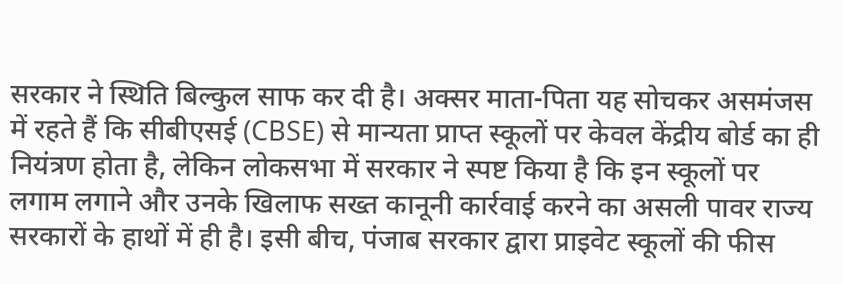सरकार ने स्थिति बिल्कुल साफ कर दी है। अक्सर माता-पिता यह सोचकर असमंजस में रहते हैं कि सीबीएसई (CBSE) से मान्यता प्राप्त स्कूलों पर केवल केंद्रीय बोर्ड का ही नियंत्रण होता है, लेकिन लोकसभा में सरकार ने स्पष्ट किया है कि इन स्कूलों पर लगाम लगाने और उनके खिलाफ सख्त कानूनी कार्रवाई करने का असली पावर राज्य सरकारों के हाथों में ही है। इसी बीच, पंजाब सरकार द्वारा प्राइवेट स्कूलों की फीस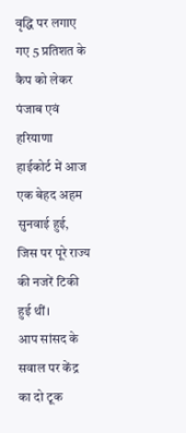वृद्धि पर लगाए गए 5 प्रतिशत के कैप को लेकर पंजाब एवं हरियाणा हाईकोर्ट में आज एक बेहद अहम सुनवाई हुई, जिस पर पूरे राज्य की नजरें टिकी हुई थीं।
आप सांसद के सवाल पर केंद्र का दो टूक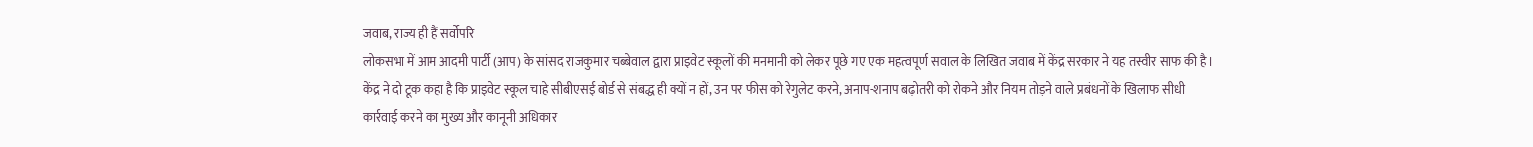जवाब, राज्य ही हैं सर्वोपरि
लोकसभा में आम आदमी पार्टी (आप) के सांसद राजकुमार चब्बेवाल द्वारा प्राइवेट स्कूलों की मनमानी को लेकर पूछे गए एक महत्वपूर्ण सवाल के लिखित जवाब में केंद्र सरकार ने यह तस्वीर साफ की है। केंद्र ने दो टूक कहा है कि प्राइवेट स्कूल चाहे सीबीएसई बोर्ड से संबद्ध ही क्यों न हों, उन पर फीस को रेगुलेट करने, अनाप-शनाप बढ़ोतरी को रोकने और नियम तोड़ने वाले प्रबंधनों के खिलाफ सीधी कार्रवाई करने का मुख्य और कानूनी अधिकार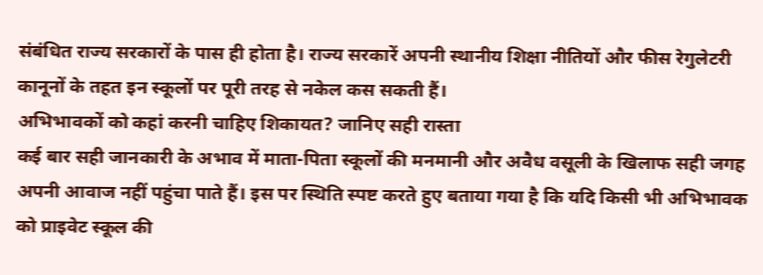संबंधित राज्य सरकारों के पास ही होता है। राज्य सरकारें अपनी स्थानीय शिक्षा नीतियों और फीस रेगुलेटरी कानूनों के तहत इन स्कूलों पर पूरी तरह से नकेल कस सकती हैं।
अभिभावकों को कहां करनी चाहिए शिकायत? जानिए सही रास्ता
कई बार सही जानकारी के अभाव में माता-पिता स्कूलों की मनमानी और अवैध वसूली के खिलाफ सही जगह अपनी आवाज नहीं पहुंचा पाते हैं। इस पर स्थिति स्पष्ट करते हुए बताया गया है कि यदि किसी भी अभिभावक को प्राइवेट स्कूल की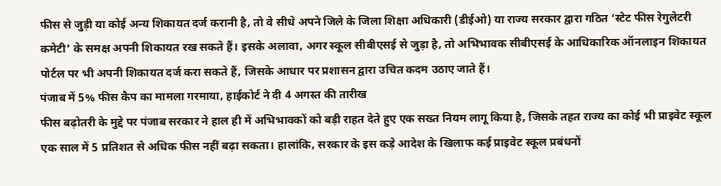फीस से जुड़ी या कोई अन्य शिकायत दर्ज करानी है, तो वे सीधे अपने जिले के जिला शिक्षा अधिकारी (डीईओ) या राज्य सरकार द्वारा गठित ‘स्टेट फीस रेगुलेटरी कमेटी’ के समक्ष अपनी शिकायत रख सकते हैं। इसके अलावा, अगर स्कूल सीबीएसई से जुड़ा है, तो अभिभावक सीबीएसई के आधिकारिक ऑनलाइन शिकायत पोर्टल पर भी अपनी शिकायत दर्ज करा सकते हैं, जिसके आधार पर प्रशासन द्वारा उचित कदम उठाए जाते हैं।
पंजाब में 5% फीस कैप का मामला गरमाया, हाईकोर्ट ने दी 4 अगस्त की तारीख
फीस बढ़ोतरी के मुद्दे पर पंजाब सरकार ने हाल ही में अभिभावकों को बड़ी राहत देते हुए एक सख्त नियम लागू किया है, जिसके तहत राज्य का कोई भी प्राइवेट स्कूल एक साल में 5 प्रतिशत से अधिक फीस नहीं बढ़ा सकता। हालांकि, सरकार के इस कड़े आदेश के खिलाफ कई प्राइवेट स्कूल प्रबंधनों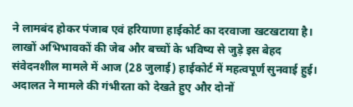ने लामबंद होकर पंजाब एवं हरियाणा हाईकोर्ट का दरवाजा खटखटाया है। लाखों अभिभावकों की जेब और बच्चों के भविष्य से जुड़े इस बेहद संवेदनशील मामले में आज (28 जुलाई) हाईकोर्ट में महत्वपूर्ण सुनवाई हुई। अदालत ने मामले की गंभीरता को देखते हुए और दोनों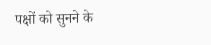पक्षों को सुनने के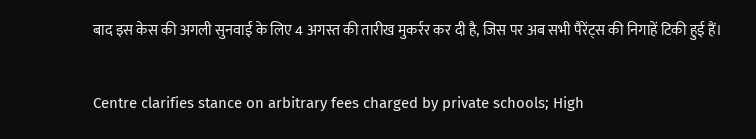बाद इस केस की अगली सुनवाई के लिए 4 अगस्त की तारीख मुकर्रर कर दी है, जिस पर अब सभी पैरेंट्स की निगाहें टिकी हुई हैं।


Centre clarifies stance on arbitrary fees charged by private schools; High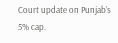Court update on Punjab’s 5% cap.